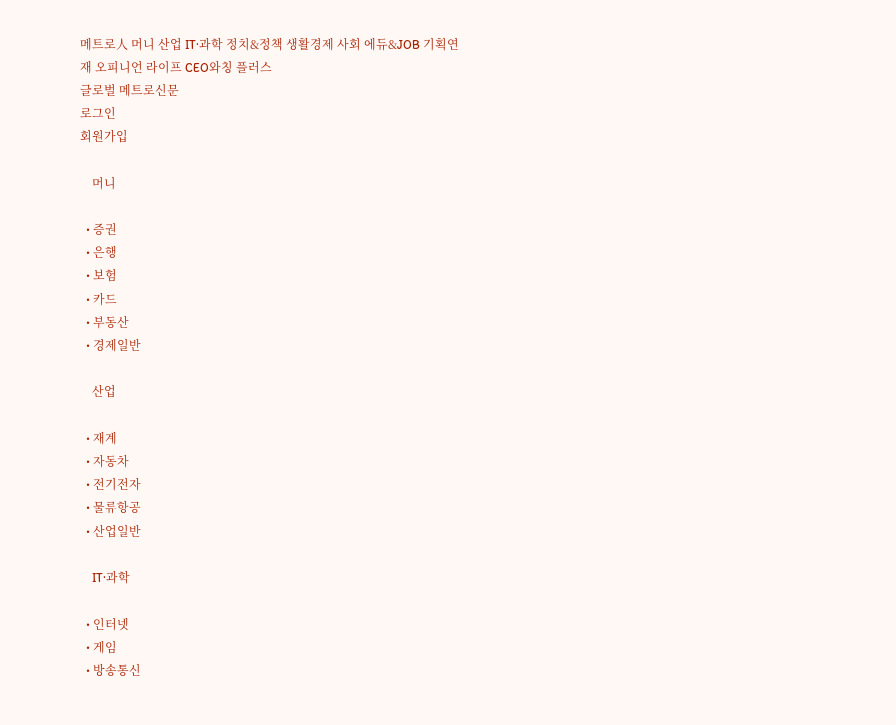메트로人 머니 산업 IT·과학 정치&정책 생활경제 사회 에듀&JOB 기획연재 오피니언 라이프 CEO와칭 플러스
글로벌 메트로신문
로그인
회원가입

    머니

  • 증권
  • 은행
  • 보험
  • 카드
  • 부동산
  • 경제일반

    산업

  • 재계
  • 자동차
  • 전기전자
  • 물류항공
  • 산업일반

    IT·과학

  • 인터넷
  • 게임
  • 방송통신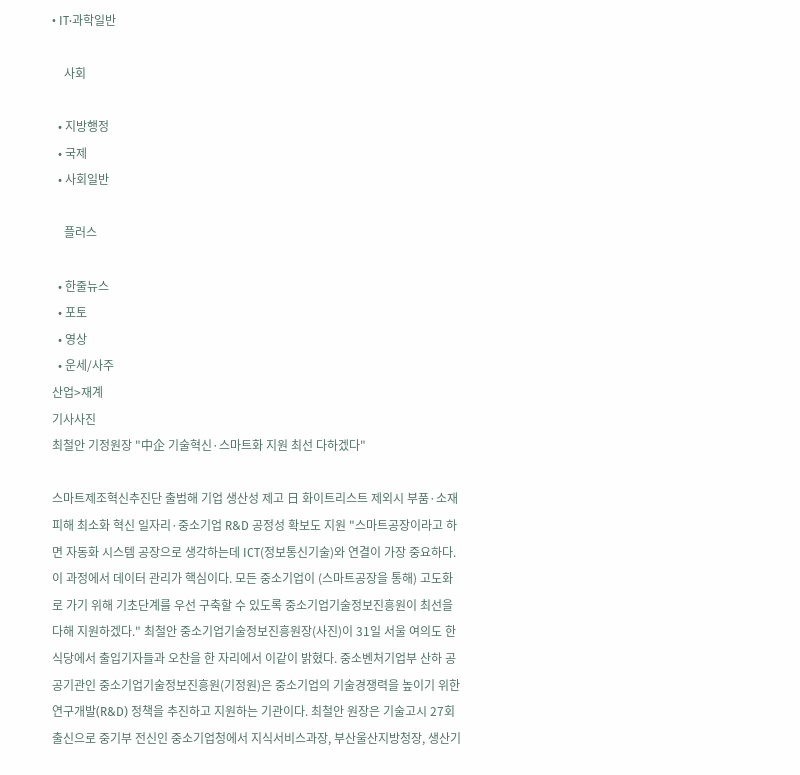• IT·과학일반

    사회

  • 지방행정
  • 국제
  • 사회일반

    플러스

  • 한줄뉴스
  • 포토
  • 영상
  • 운세/사주
산업>재계
기사사진
최철안 기정원장 "中企 기술혁신·스마트화 지원 최선 다하겠다"

스마트제조혁신추진단 출범해 기업 생산성 제고 日 화이트리스트 제외시 부품·소재 피해 최소화 혁신 일자리·중소기업 R&D 공정성 확보도 지원 "스마트공장이라고 하면 자동화 시스템 공장으로 생각하는데 ICT(정보통신기술)와 연결이 가장 중요하다. 이 과정에서 데이터 관리가 핵심이다. 모든 중소기업이 (스마트공장을 통해) 고도화로 가기 위해 기초단계를 우선 구축할 수 있도록 중소기업기술정보진흥원이 최선을 다해 지원하겠다." 최철안 중소기업기술정보진흥원장(사진)이 31일 서울 여의도 한 식당에서 출입기자들과 오찬을 한 자리에서 이같이 밝혔다. 중소벤처기업부 산하 공공기관인 중소기업기술정보진흥원(기정원)은 중소기업의 기술경쟁력을 높이기 위한 연구개발(R&D) 정책을 추진하고 지원하는 기관이다. 최철안 원장은 기술고시 27회 출신으로 중기부 전신인 중소기업청에서 지식서비스과장, 부산울산지방청장, 생산기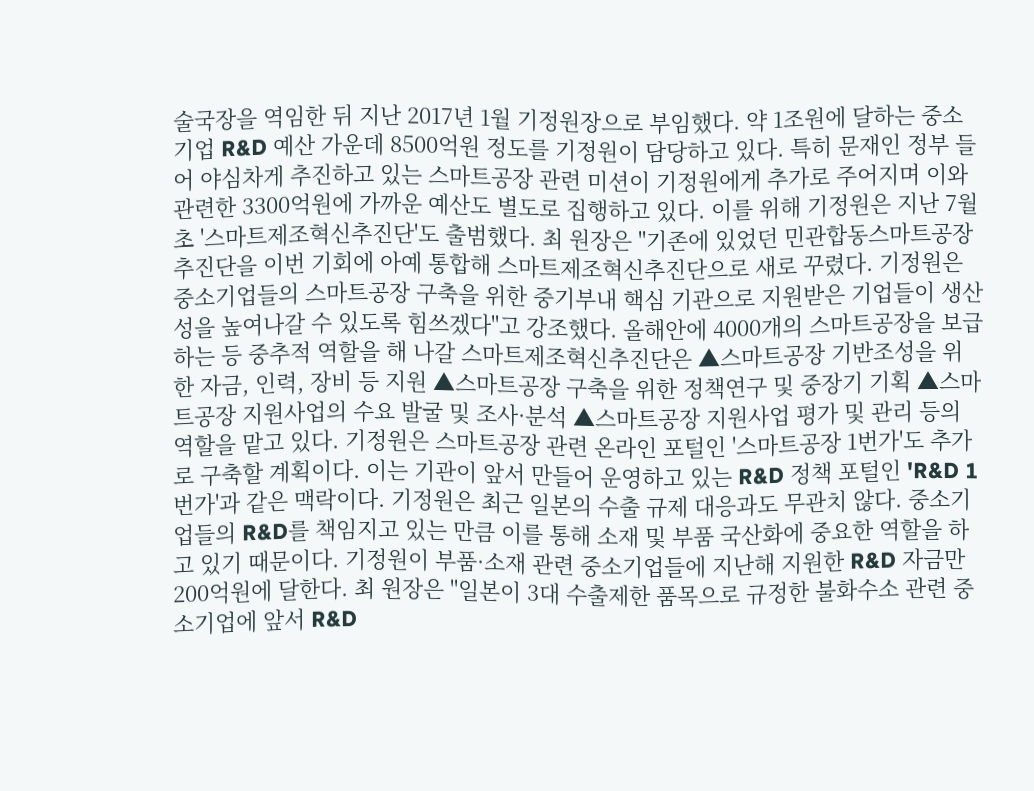술국장을 역임한 뒤 지난 2017년 1월 기정원장으로 부임했다. 약 1조원에 달하는 중소기업 R&D 예산 가운데 8500억원 정도를 기정원이 담당하고 있다. 특히 문재인 정부 들어 야심차게 추진하고 있는 스마트공장 관련 미션이 기정원에게 추가로 주어지며 이와 관련한 3300억원에 가까운 예산도 별도로 집행하고 있다. 이를 위해 기정원은 지난 7월 초 '스마트제조혁신추진단'도 출범했다. 최 원장은 "기존에 있었던 민관합동스마트공장추진단을 이번 기회에 아예 통합해 스마트제조혁신추진단으로 새로 꾸렸다. 기정원은 중소기업들의 스마트공장 구축을 위한 중기부내 핵심 기관으로 지원받은 기업들이 생산성을 높여나갈 수 있도록 힘쓰겠다"고 강조했다. 올해안에 4000개의 스마트공장을 보급하는 등 중추적 역할을 해 나갈 스마트제조혁신추진단은 ▲스마트공장 기반조성을 위한 자금, 인력, 장비 등 지원 ▲스마트공장 구축을 위한 정책연구 및 중장기 기획 ▲스마트공장 지원사업의 수요 발굴 및 조사·분석 ▲스마트공장 지원사업 평가 및 관리 등의 역할을 맡고 있다. 기정원은 스마트공장 관련 온라인 포털인 '스마트공장 1번가'도 추가로 구축할 계획이다. 이는 기관이 앞서 만들어 운영하고 있는 R&D 정책 포털인 'R&D 1번가'과 같은 맥락이다. 기정원은 최근 일본의 수출 규제 대응과도 무관치 않다. 중소기업들의 R&D를 책임지고 있는 만큼 이를 통해 소재 및 부품 국산화에 중요한 역할을 하고 있기 때문이다. 기정원이 부품·소재 관련 중소기업들에 지난해 지원한 R&D 자금만 200억원에 달한다. 최 원장은 "일본이 3대 수출제한 품목으로 규정한 불화수소 관련 중소기업에 앞서 R&D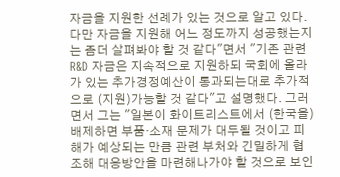자금을 지원한 선례가 있는 것으로 알고 있다. 다만 자금을 지원해 어느 정도까지 성공했는지는 좀더 살펴봐야 할 것 같다"면서 "기존 관련 R&D 자금은 지속적으로 지원하되 국회에 올라가 있는 추가경정예산이 통과되는대로 추가적으로 (지원)가능할 것 같다"고 설명했다. 그러면서 그는 "일본이 화이트리스트에서 (한국을)배제하면 부품·소재 문제가 대두될 것이고 피해가 예상되는 만큼 관련 부처와 긴밀하게 협조해 대응방안을 마련해나가야 할 것으로 보인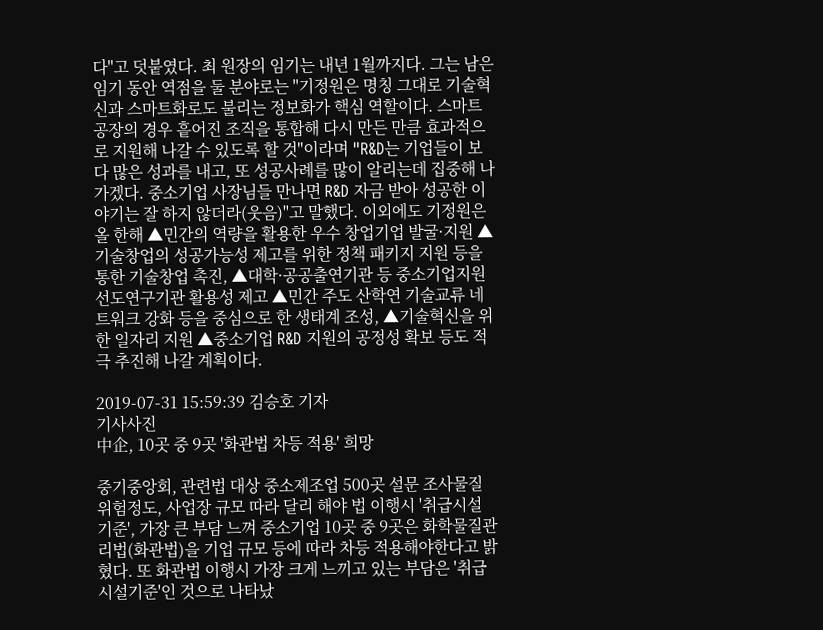다"고 덧붙였다. 최 원장의 임기는 내년 1월까지다. 그는 남은 임기 동안 역점을 둘 분야로는 "기정원은 명칭 그대로 기술혁신과 스마트화로도 불리는 정보화가 핵심 역할이다. 스마트공장의 경우 흩어진 조직을 통합해 다시 만든 만큼 효과적으로 지원해 나갈 수 있도록 할 것"이라며 "R&D는 기업들이 보다 많은 성과를 내고, 또 성공사례를 많이 알리는데 집중해 나가겠다. 중소기업 사장님들 만나면 R&D 자금 받아 성공한 이야기는 잘 하지 않더라(웃음)"고 말했다. 이외에도 기정원은 올 한해 ▲민간의 역량을 활용한 우수 창업기업 발굴·지원 ▲기술창업의 성공가능성 제고를 위한 정책 패키지 지원 등을 통한 기술창업 촉진, ▲대학·공공출연기관 등 중소기업지원 선도연구기관 활용성 제고 ▲민간 주도 산학연 기술교류 네트워크 강화 등을 중심으로 한 생태계 조성, ▲기술혁신을 위한 일자리 지원 ▲중소기업 R&D 지원의 공정성 확보 등도 적극 추진해 나갈 계획이다.

2019-07-31 15:59:39 김승호 기자
기사사진
中企, 10곳 중 9곳 '화관법 차등 적용' 희망

중기중앙회, 관련법 대상 중소제조업 500곳 설문 조사물질 위험정도, 사업장 규모 따라 달리 해야 법 이행시 '취급시설 기준', 가장 큰 부담 느껴 중소기업 10곳 중 9곳은 화학물질관리법(화관법)을 기업 규모 등에 따라 차등 적용해야한다고 밝혔다. 또 화관법 이행시 가장 크게 느끼고 있는 부담은 '취급시설기준'인 것으로 나타났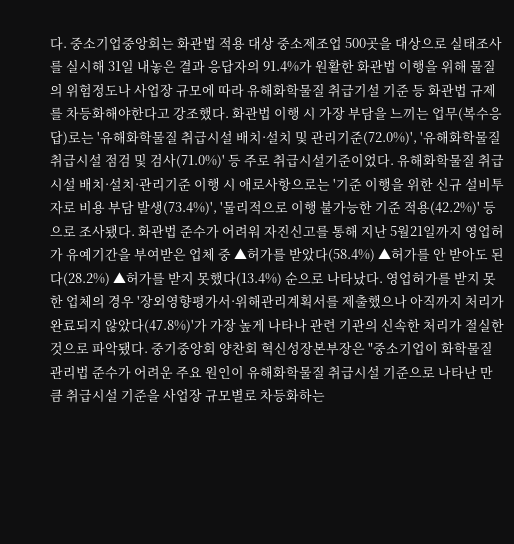다. 중소기업중앙회는 화관법 적용 대상 중소제조업 500곳을 대상으로 실태조사를 실시해 31일 내놓은 결과 응답자의 91.4%가 원활한 화관법 이행을 위해 물질의 위험정도나 사업장 규모에 따라 유해화학물질 취급기설 기준 등 화관법 규제를 차등화해야한다고 강조했다. 화관법 이행 시 가장 부담을 느끼는 업무(복수응답)로는 '유해화학물질 취급시설 배치·설치 및 관리기준(72.0%)', '유해화학물질 취급시설 점검 및 검사(71.0%)' 등 주로 취급시설기준이었다. 유해화학물질 취급시설 배치·설치·관리기준 이행 시 애로사항으로는 '기준 이행을 위한 신규 설비투자로 비용 부담 발생(73.4%)', '물리적으로 이행 불가능한 기준 적용(42.2%)' 등으로 조사됐다. 화관법 준수가 어려워 자진신고를 통해 지난 5월21일까지 영업허가 유예기간을 부여받은 업체 중 ▲허가를 받았다(58.4%) ▲허가를 안 받아도 된다(28.2%) ▲허가를 받지 못했다(13.4%) 순으로 나타났다. 영업허가를 받지 못한 업체의 경우 '장외영향평가서·위해관리계획서를 제출했으나 아직까지 처리가 완료되지 않았다(47.8%)'가 가장 높게 나타나 관련 기관의 신속한 처리가 절실한 것으로 파악됐다. 중기중앙회 양찬회 혁신성장본부장은 "중소기업이 화학물질관리법 준수가 어려운 주요 원인이 유해화학물질 취급시설 기준으로 나타난 만큼 취급시설 기준을 사업장 규모별로 차등화하는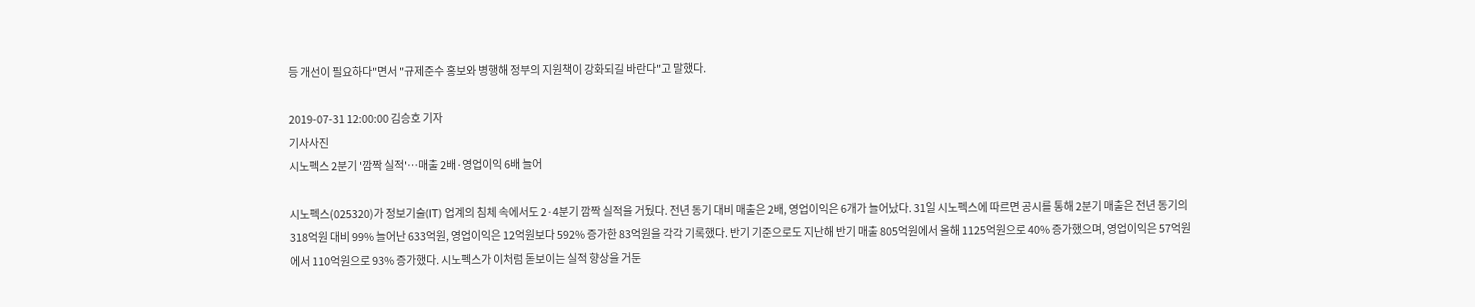등 개선이 필요하다"면서 "규제준수 홍보와 병행해 정부의 지원책이 강화되길 바란다"고 말했다.

2019-07-31 12:00:00 김승호 기자
기사사진
시노펙스 2분기 '깜짝 실적'…매출 2배·영업이익 6배 늘어

시노펙스(025320)가 정보기술(IT) 업계의 침체 속에서도 2·4분기 깜짝 실적을 거뒀다. 전년 동기 대비 매출은 2배, 영업이익은 6개가 늘어났다. 31일 시노펙스에 따르면 공시를 통해 2분기 매출은 전년 동기의 318억원 대비 99% 늘어난 633억원, 영업이익은 12억원보다 592% 증가한 83억원을 각각 기록했다. 반기 기준으로도 지난해 반기 매출 805억원에서 올해 1125억원으로 40% 증가했으며, 영업이익은 57억원에서 110억원으로 93% 증가했다. 시노펙스가 이처럼 돋보이는 실적 향상을 거둔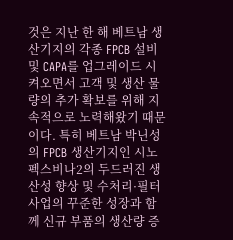것은 지난 한 해 베트남 생산기지의 각종 FPCB 설비 및 CAPA를 업그레이드 시켜오면서 고객 및 생산 물량의 추가 확보를 위해 지속적으로 노력해왔기 때문이다. 특히 베트남 박닌성의 FPCB 생산기지인 시노펙스비나2의 두드러진 생산성 향상 및 수처리·필터 사업의 꾸준한 성장과 함께 신규 부품의 생산량 증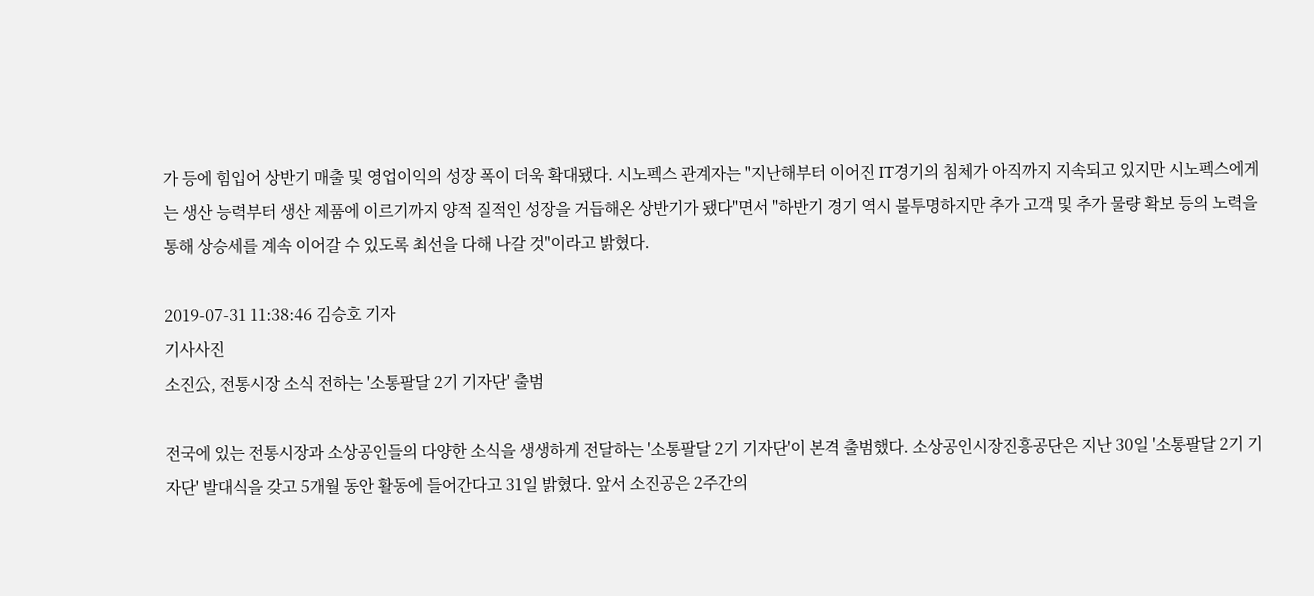가 등에 힘입어 상반기 매출 및 영업이익의 성장 폭이 더욱 확대됐다. 시노펙스 관계자는 "지난해부터 이어진 IT경기의 침체가 아직까지 지속되고 있지만 시노펙스에게는 생산 능력부터 생산 제품에 이르기까지 양적 질적인 성장을 거듭해온 상반기가 됐다"면서 "하반기 경기 역시 불투명하지만 추가 고객 및 추가 물량 확보 등의 노력을 통해 상승세를 계속 이어갈 수 있도록 최선을 다해 나갈 것"이라고 밝혔다.

2019-07-31 11:38:46 김승호 기자
기사사진
소진公, 전통시장 소식 전하는 '소통팔달 2기 기자단' 출범

전국에 있는 전통시장과 소상공인들의 다양한 소식을 생생하게 전달하는 '소통팔달 2기 기자단'이 본격 출범했다. 소상공인시장진흥공단은 지난 30일 '소통팔달 2기 기자단' 발대식을 갖고 5개월 동안 활동에 들어간다고 31일 밝혔다. 앞서 소진공은 2주간의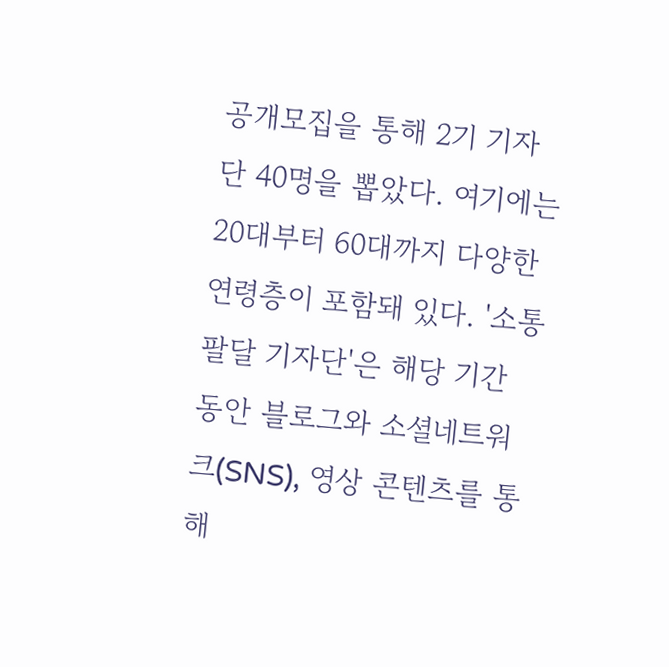공개모집을 통해 2기 기자단 40명을 뽑았다. 여기에는 20대부터 60대까지 다양한 연령층이 포함돼 있다. '소통팔달 기자단'은 해당 기간 동안 블로그와 소셜네트워크(SNS), 영상 콘텐츠를 통해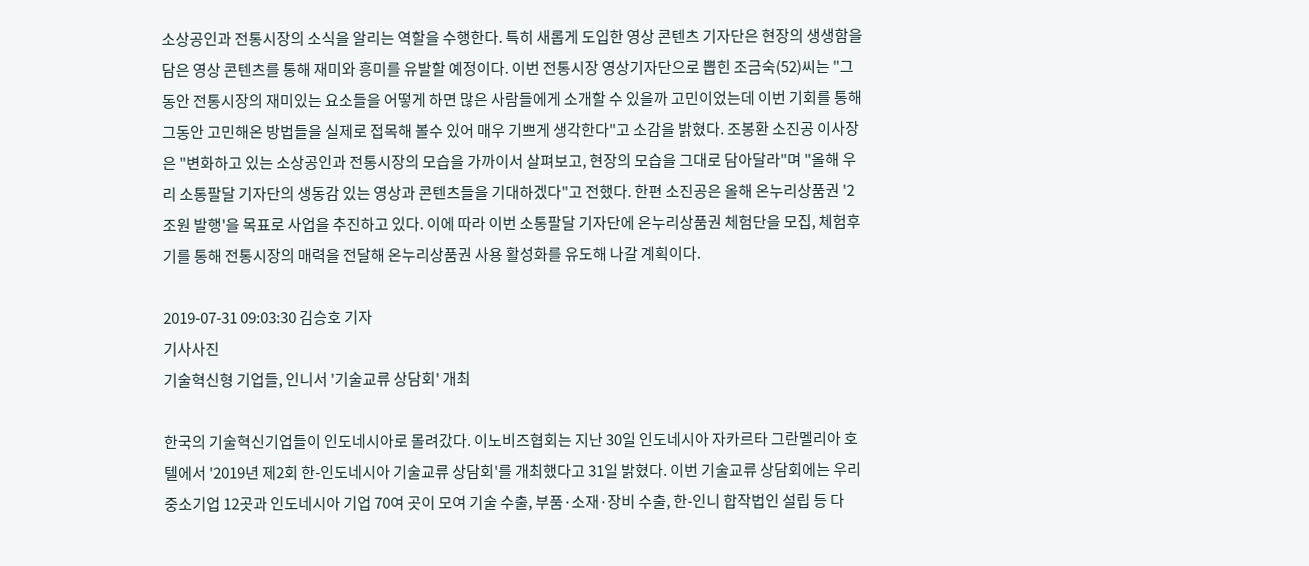소상공인과 전통시장의 소식을 알리는 역할을 수행한다. 특히 새롭게 도입한 영상 콘텐츠 기자단은 현장의 생생함을 담은 영상 콘텐츠를 통해 재미와 흥미를 유발할 예정이다. 이번 전통시장 영상기자단으로 뽑힌 조금숙(52)씨는 "그동안 전통시장의 재미있는 요소들을 어떻게 하면 많은 사람들에게 소개할 수 있을까 고민이었는데 이번 기회를 통해 그동안 고민해온 방법들을 실제로 접목해 볼수 있어 매우 기쁘게 생각한다"고 소감을 밝혔다. 조봉환 소진공 이사장은 "변화하고 있는 소상공인과 전통시장의 모습을 가까이서 살펴보고, 현장의 모습을 그대로 담아달라"며 "올해 우리 소통팔달 기자단의 생동감 있는 영상과 콘텐츠들을 기대하겠다"고 전했다. 한편 소진공은 올해 온누리상품권 '2조원 발행'을 목표로 사업을 추진하고 있다. 이에 따라 이번 소통팔달 기자단에 온누리상품권 체험단을 모집, 체험후기를 통해 전통시장의 매력을 전달해 온누리상품권 사용 활성화를 유도해 나갈 계획이다.

2019-07-31 09:03:30 김승호 기자
기사사진
기술혁신형 기업들, 인니서 '기술교류 상담회' 개최

한국의 기술혁신기업들이 인도네시아로 몰려갔다. 이노비즈협회는 지난 30일 인도네시아 자카르타 그란멜리아 호텔에서 '2019년 제2회 한-인도네시아 기술교류 상담회'를 개최했다고 31일 밝혔다. 이번 기술교류 상담회에는 우리 중소기업 12곳과 인도네시아 기업 70여 곳이 모여 기술 수출, 부품·소재·장비 수출, 한-인니 합작법인 설립 등 다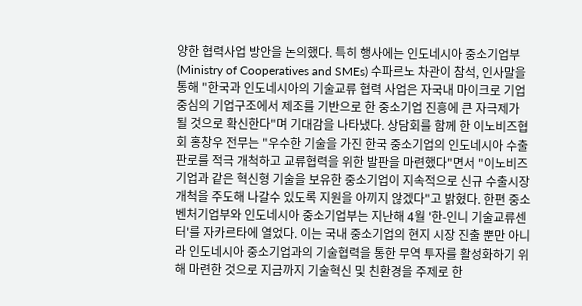양한 협력사업 방안을 논의했다. 특히 행사에는 인도네시아 중소기업부(Ministry of Cooperatives and SMEs) 수파르노 차관이 참석, 인사말을 통해 "한국과 인도네시아의 기술교류 협력 사업은 자국내 마이크로 기업 중심의 기업구조에서 제조를 기반으로 한 중소기업 진흥에 큰 자극제가 될 것으로 확신한다"며 기대감을 나타냈다. 상담회를 함께 한 이노비즈협회 홍창우 전무는 "우수한 기술을 가진 한국 중소기업의 인도네시아 수출판로를 적극 개척하고 교류협력을 위한 발판을 마련했다"면서 "이노비즈 기업과 같은 혁신형 기술을 보유한 중소기업이 지속적으로 신규 수출시장 개척을 주도해 나갈수 있도록 지원을 아끼지 않겠다"고 밝혔다. 한편 중소벤처기업부와 인도네시아 중소기업부는 지난해 4월 '한-인니 기술교류센터'를 자카르타에 열었다. 이는 국내 중소기업의 현지 시장 진출 뿐만 아니라 인도네시아 중소기업과의 기술협력을 통한 무역 투자를 활성화하기 위해 마련한 것으로 지금까지 기술혁신 및 친환경을 주제로 한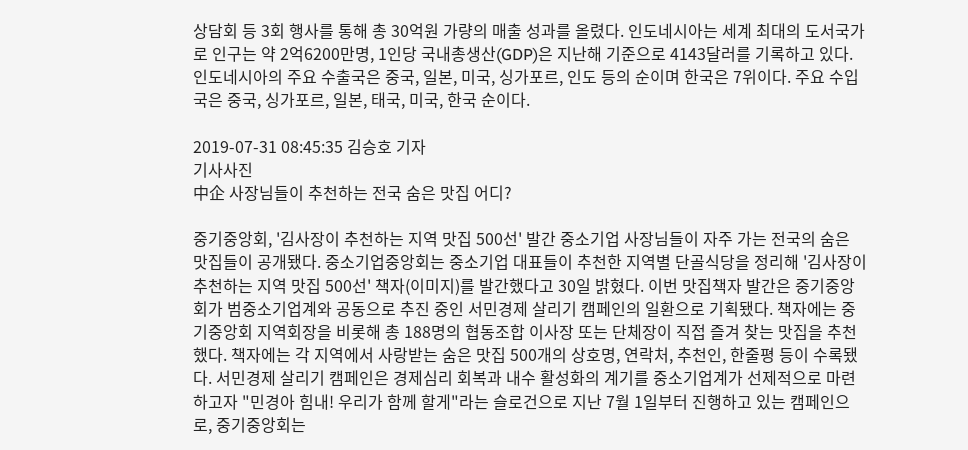상담회 등 3회 행사를 통해 총 30억원 가량의 매출 성과를 올렸다. 인도네시아는 세계 최대의 도서국가로 인구는 약 2억6200만명, 1인당 국내총생산(GDP)은 지난해 기준으로 4143달러를 기록하고 있다. 인도네시아의 주요 수출국은 중국, 일본, 미국, 싱가포르, 인도 등의 순이며 한국은 7위이다. 주요 수입국은 중국, 싱가포르, 일본, 태국, 미국, 한국 순이다.

2019-07-31 08:45:35 김승호 기자
기사사진
中企 사장님들이 추천하는 전국 숨은 맛집 어디?

중기중앙회, '김사장이 추천하는 지역 맛집 500선' 발간 중소기업 사장님들이 자주 가는 전국의 숨은 맛집들이 공개됐다. 중소기업중앙회는 중소기업 대표들이 추천한 지역별 단골식당을 정리해 '김사장이 추천하는 지역 맛집 500선' 책자(이미지)를 발간했다고 30일 밝혔다. 이번 맛집책자 발간은 중기중앙회가 범중소기업계와 공동으로 추진 중인 서민경제 살리기 캠페인의 일환으로 기획됐다. 책자에는 중기중앙회 지역회장을 비롯해 총 188명의 협동조합 이사장 또는 단체장이 직접 즐겨 찾는 맛집을 추천했다. 책자에는 각 지역에서 사랑받는 숨은 맛집 500개의 상호명, 연락처, 추천인, 한줄평 등이 수록됐다. 서민경제 살리기 캠페인은 경제심리 회복과 내수 활성화의 계기를 중소기업계가 선제적으로 마련하고자 "민경아 힘내! 우리가 함께 할게"라는 슬로건으로 지난 7월 1일부터 진행하고 있는 캠페인으로, 중기중앙회는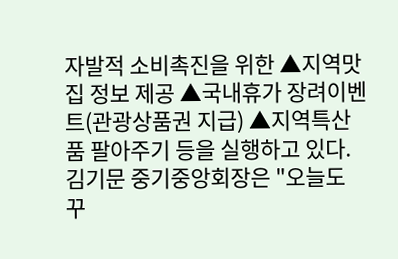자발적 소비촉진을 위한 ▲지역맛집 정보 제공 ▲국내휴가 장려이벤트(관광상품권 지급) ▲지역특산품 팔아주기 등을 실행하고 있다. 김기문 중기중앙회장은 "오늘도 꾸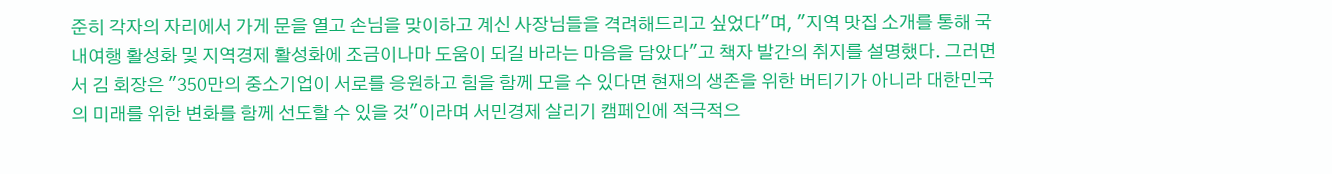준히 각자의 자리에서 가게 문을 열고 손님을 맞이하고 계신 사장님들을 격려해드리고 싶었다"며, "지역 맛집 소개를 통해 국내여행 활성화 및 지역경제 활성화에 조금이나마 도움이 되길 바라는 마음을 담았다"고 책자 발간의 취지를 설명했다. 그러면서 김 회장은 "350만의 중소기업이 서로를 응원하고 힘을 함께 모을 수 있다면 현재의 생존을 위한 버티기가 아니라 대한민국의 미래를 위한 변화를 함께 선도할 수 있을 것"이라며 서민경제 살리기 캠페인에 적극적으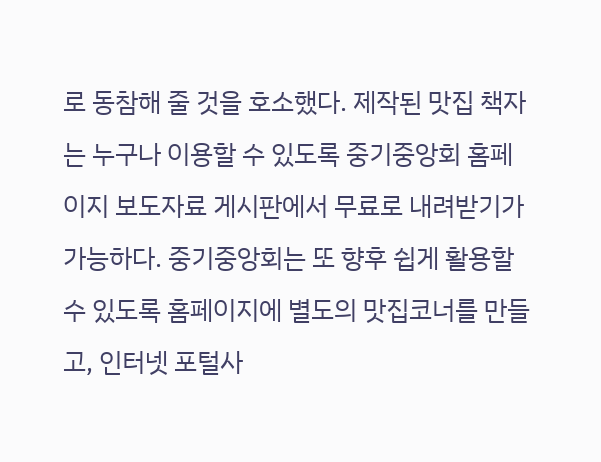로 동참해 줄 것을 호소했다. 제작된 맛집 책자는 누구나 이용할 수 있도록 중기중앙회 홈페이지 보도자료 게시판에서 무료로 내려받기가 가능하다. 중기중앙회는 또 향후 쉽게 활용할 수 있도록 홈페이지에 별도의 맛집코너를 만들고, 인터넷 포털사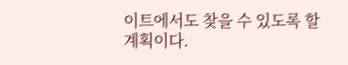이트에서도 찾을 수 있도록 할 계획이다.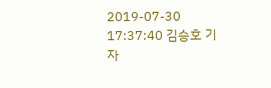2019-07-30 17:37:40 김승호 기자